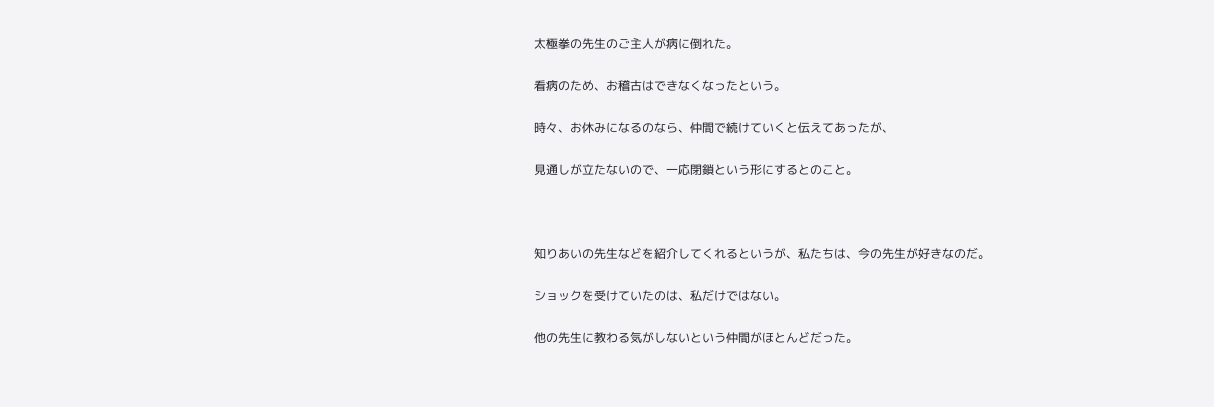太極拳の先生のご主人が病に倒れた。

看病のため、お稽古はできなくなったという。

時々、お休みになるのなら、仲間で続けていくと伝えてあったが、

見通しが立たないので、一応閉鎖という形にするとのこと。



知りあいの先生などを紹介してくれるというが、私たちは、今の先生が好きなのだ。

ショックを受けていたのは、私だけではない。

他の先生に教わる気がしないという仲間がほとんどだった。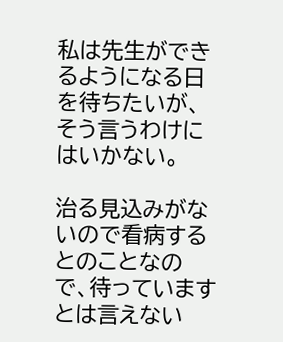私は先生ができるようになる日を待ちたいが、そう言うわけにはいかない。

治る見込みがないので看病するとのことなので、待っていますとは言えない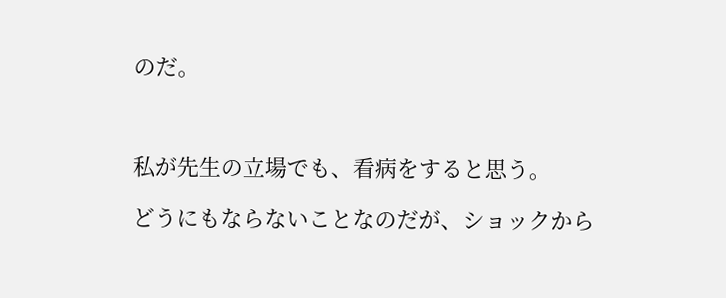のだ。



私が先生の立場でも、看病をすると思う。

どうにもならないことなのだが、ショックから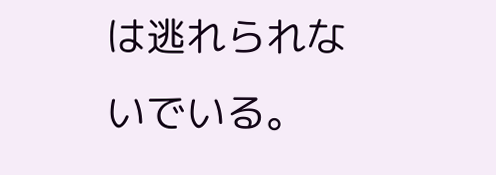は逃れられないでいる。